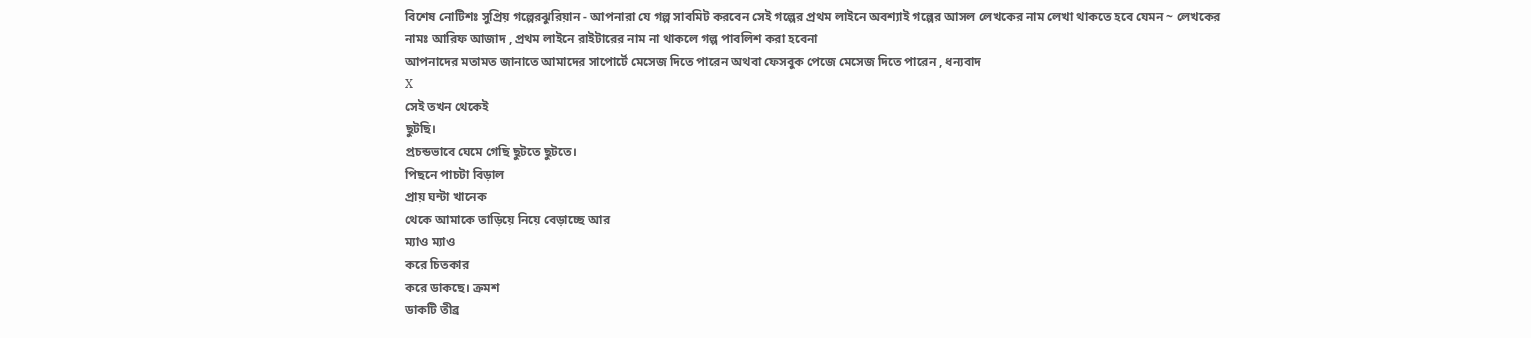বিশেষ নোটিশঃ সুপ্রিয় গল্পেরঝুরিয়ান - আপনারা যে গল্প সাবমিট করবেন সেই গল্পের প্রথম লাইনে অবশ্যাই গল্পের আসল লেখকের নাম লেখা থাকতে হবে যেমন ~ লেখকের নামঃ আরিফ আজাদ , প্রথম লাইনে রাইটারের নাম না থাকলে গল্প পাবলিশ করা হবেনা
আপনাদের মতামত জানাতে আমাদের সাপোর্টে মেসেজ দিতে পারেন অথবা ফেসবুক পেজে মেসেজ দিতে পারেন , ধন্যবাদ
X
সেই তখন থেকেই
ছুটছি।
প্রচন্ডভাবে ঘেমে গেছি ছুটতে ছুটতে।
পিছনে পাচটা বিড়াল
প্রায় ঘন্টা খানেক
থেকে আমাকে তাড়িয়ে নিয়ে বেড়াচ্ছে আর
ম্যাও ম্যাও
করে চিতকার
করে ডাকছে। ক্রমশ
ডাকটি তীব্র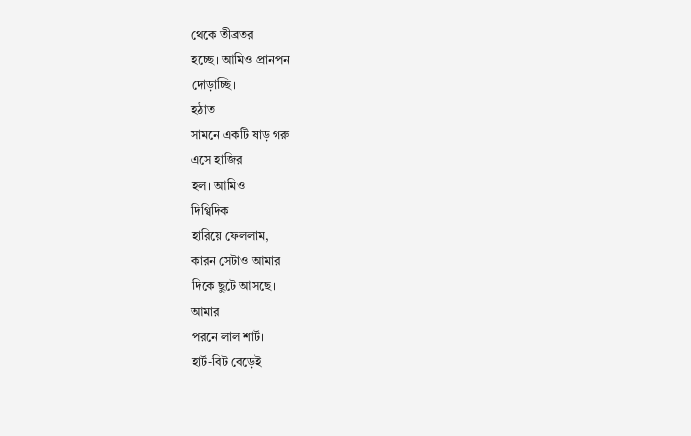থেকে তীব্রতর
হচ্ছে। আমিও প্রানপন
দোড়াচ্ছি।
হঠাত
সামনে একটি ষাড় গরু
এসে হাজির
হল। আমিও
দিগ্বিদিক
হারিয়ে ফেললাম,
কারন সেটাও আমার
দিকে ছুটে আসছে।
আমার
পরনে লাল শার্ট।
হার্ট-বিট বেড়েই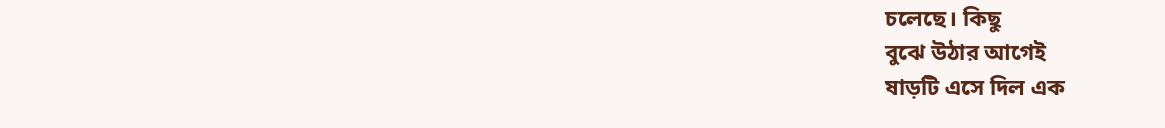চলেছে। কিছু
বুঝে উঠার আগেই
ষাড়টি এসে দিল এক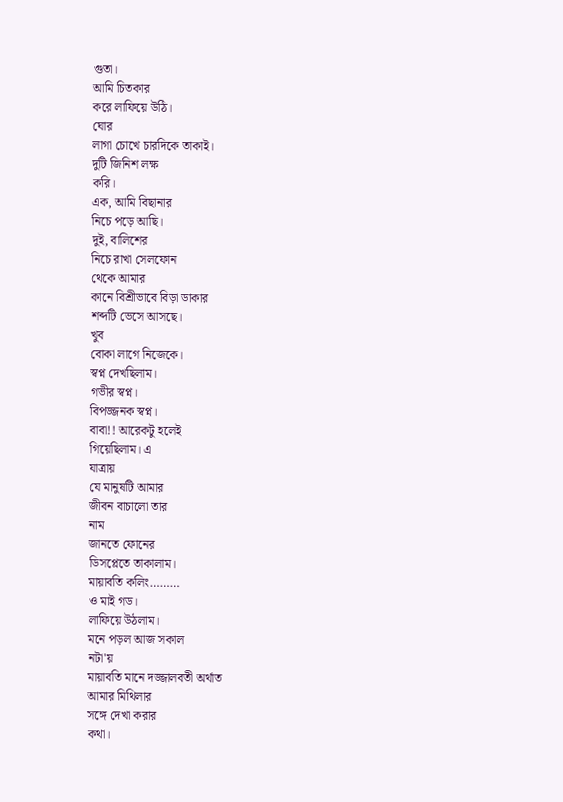গুতা।
আমি চিতকার
করে লাফিয়ে উঠি।
ঘোর
লাগা চোখে চারদিকে তাকাই।
দুটি জিনিশ লক্ষ
করি।
এক, আমি বিছানার
নিচে পড়ে আছি।
দুই, বালিশের
নিচে রাখা সেলফোন
থেকে আমার
কানে বিশ্রীভাবে বিড়া ডাকার
শব্দটি ভেসে আসছে।
খুব
বোকা লাগে নিজেকে।
স্বপ্ন দেখছিলাম।
গভীর স্বপ্ন।
বিপজ্জনক স্বপ্ন।
বাবা!! আরেকটু হলেই
গিয়েছিলাম। এ
যাত্রায়
যে মানুষটি আমার
জীবন বাচালো তার
নাম
জানতে ফোনের
ডিসপ্লেতে তাকালাম।
মায়াবতি কলিং………
ও মাই গড।
লাফিয়ে উঠলাম।
মনে পড়ল আজ সকাল
নটা'য়
মায়াবতি মানে দজ্জালবতী অর্থাত
আমার মিথিলার
সঙ্গে দেখা করার
কথা।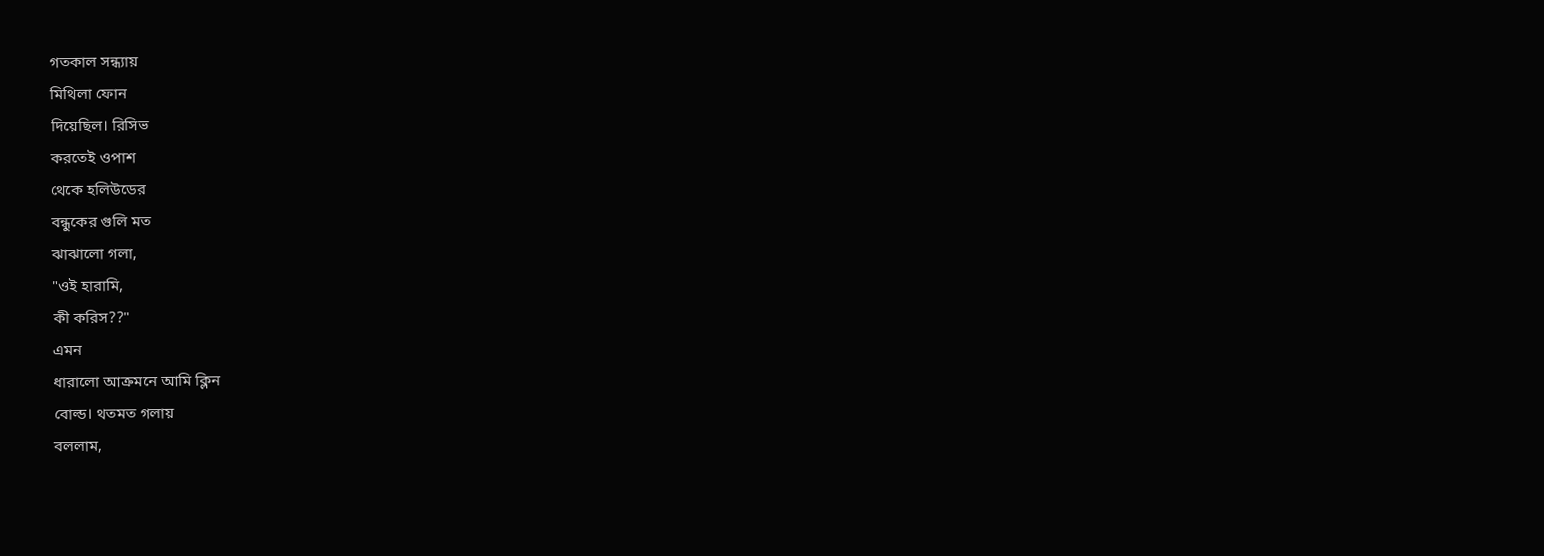গতকাল সন্ধ্যায়
মিথিলা ফোন
দিয়েছিল। রিসিভ
করতেই ওপাশ
থেকে হলিউডের
বন্ধুকের গুলি মত
ঝাঝালো গলা,
"ওই হারামি,
কী করিস??"
এমন
ধারালো আক্রমনে আমি ক্লিন
বোল্ড। থতমত গলায়
বললাম,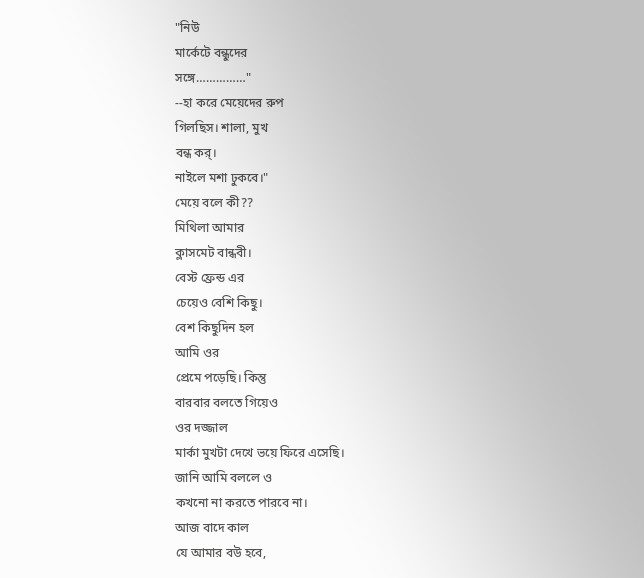"নিউ
মার্কেটে বন্ধুদের
সঙ্গে……………"
--হা করে মেয়েদের রুপ
গিলছিস। শালা, মুখ
বন্ধ কর্।
নাইলে মশা ঢুকবে।"
মেয়ে বলে কী??
মিথিলা আমার
ক্লাসমেট বান্ধবী।
বেস্ট ফ্রেন্ড এর
চেয়েও বেশি কিছু।
বেশ কিছুদিন হল
আমি ওর
প্রেমে পড়েছি। কিন্তু
বারবার বলতে গিয়েও
ওর দজ্জাল
মার্কা মুখটা দেখে ভয়ে ফিরে এসেছি।
জানি আমি বললে ও
কখনো না করতে পারবে না।
আজ বাদে কাল
যে আমার বউ হবে,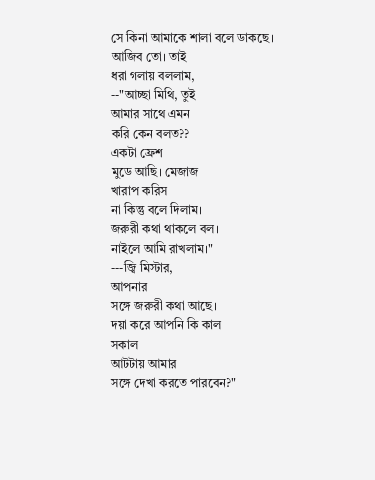সে কিনা আমাকে শালা বলে ডাকছে।
আজিব তো। তাই
ধরা গলায় বললাম,
--"আচ্ছা মিথি, তুই
আমার সাথে এমন
করি কেন বলত??
একটা ফ্রেশ
মুডে আছি। মেজাজ
খারাপ করিস
না কিন্তু বলে দিলাম।
জরুরী কথা থাকলে বল।
নাইলে আমি রাখলাম।"
---জ্বি মিস্টার,
আপনার
সঙ্গে জরুরী কথা আছে।
দয়া করে আপনি কি কাল
সকাল
আটটায় আমার
সঙ্গে দেখা করতে পারবেন?"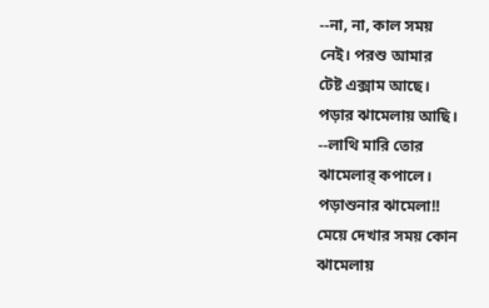--না, না, কাল সময়
নেই। পরশু আমার
টেষ্ট এক্সাম আছে।
পড়ার ঝামেলায় আছি।
--লাথি মারি তোর
ঝামেলার্ কপালে।
পড়াশুনার ঝামেলা!!
মেয়ে দেখার সময় কোন
ঝামেলায়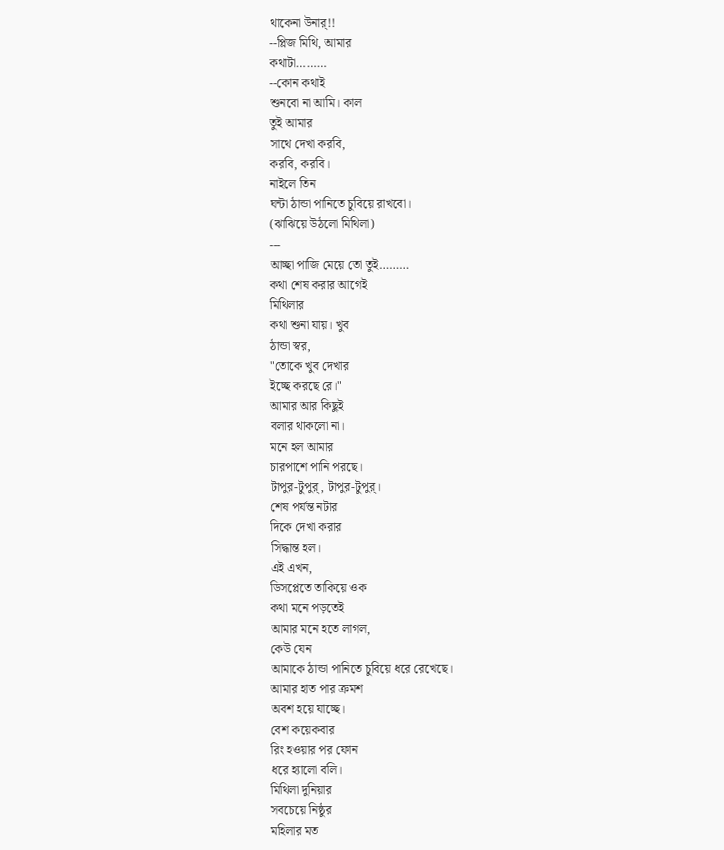থাকেনা উনার্!!
--প্লিজ মিথি, আমার
কথাটা………
--কোন কথাই
শুনবো না আমি। কাল
তুই আমার
সাথে দেখা করবি,
করবি, করবি।
নাইলে তিন
ঘন্টা ঠান্ডা পানিতে চুবিয়ে রাখবো।
(ঝাঝিয়ে উঠলো মিথিলা)
---
আচ্ছা পাজি মেয়ে তো তুই………
কথা শেষ করার আগেই
মিথিলার
কথা শুনা যায়। খুব
ঠান্ডা স্বর,
"তোকে খুব দেখার
ইচ্ছে করছে রে।"
আমার আর কিছুই
বলার থাকলো না।
মনে হল আমার
চারপাশে পানি পরছে।
টাপুর-টুপুর্, টাপুর-টুপুর্।
শেষ পর্যন্ত নটার
দিকে দেখা করার
সিদ্ধান্ত হল।
এই এখন,
ডিসপ্লেতে তাকিয়ে ওক
কথা মনে পড়তেই
আমার মনে হতে লাগল,
কেউ যেন
আমাকে ঠান্ডা পানিতে চুবিয়ে ধরে রেখেছে।
আমার হাত পার ক্রমশ
অবশ হয়ে যাচ্ছে।
বেশ কয়েকবার
রিং হওয়ার পর ফোন
ধরে হ্যালো বলি।
মিথিলা দুনিয়ার
সবচেয়ে নিষ্ঠুর
মহিলার মত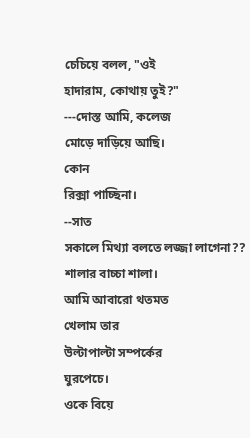চেচিয়ে বলল, "ওই
হাদারাম, কোথায় তুই?"
---দোস্ত আমি, কলেজ
মোড়ে দাড়িয়ে আছি।
কোন
রিক্সা পাচ্ছিনা।
--সাত
সকালে মিথ্যা বলতে লজ্জা লাগেনা??
শালার বাচ্চা শালা।
আমি আবারো থতমত
খেলাম তার
উল্টাপাল্টা সম্পর্কের
ঘুরপেচে।
ওকে বিয়ে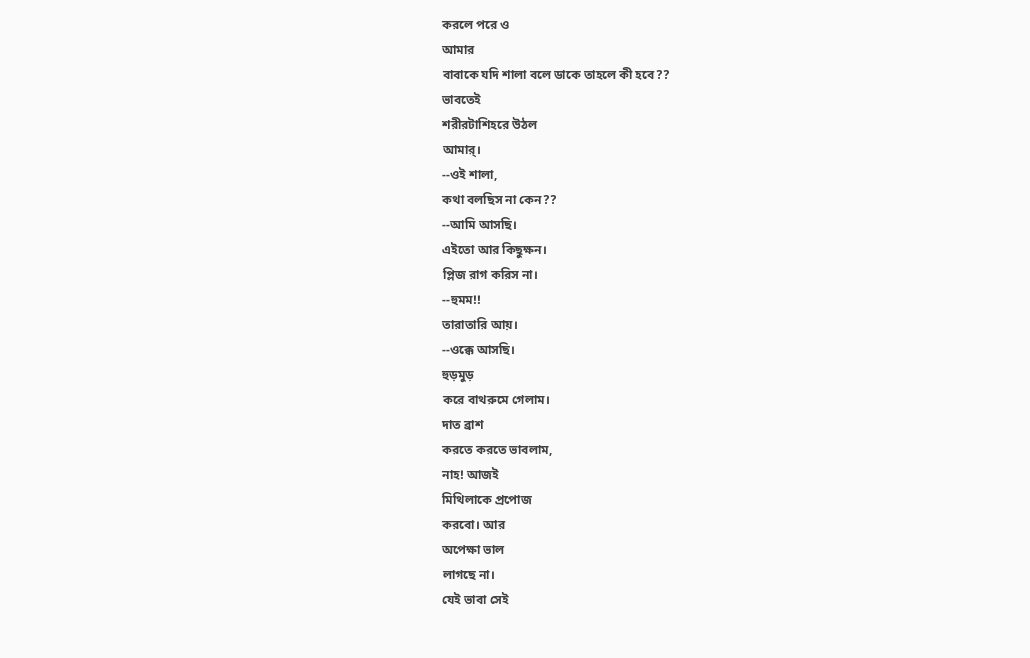করলে পরে ও
আমার
বাবাকে যদি শালা বলে ডাকে তাহলে কী হবে??
ভাবতেই
শরীরটাশিহরে উঠল
আমার্।
--ওই শালা,
কথা বলছিস না কেন??
--আমি আসছি।
এইতো আর কিছুক্ষন।
প্লিজ রাগ করিস না।
--হুমম!!
তারাতারি আয়।
--ওক্কে আসছি।
হুড়মুড়
করে বাথরুমে গেলাম।
দাত ব্রাশ
করতে করতে ভাবলাম,
নাহ! আজই
মিথিলাকে প্রপোজ
করবো। আর
অপেক্ষা ভাল
লাগছে না।
যেই ভাবা সেই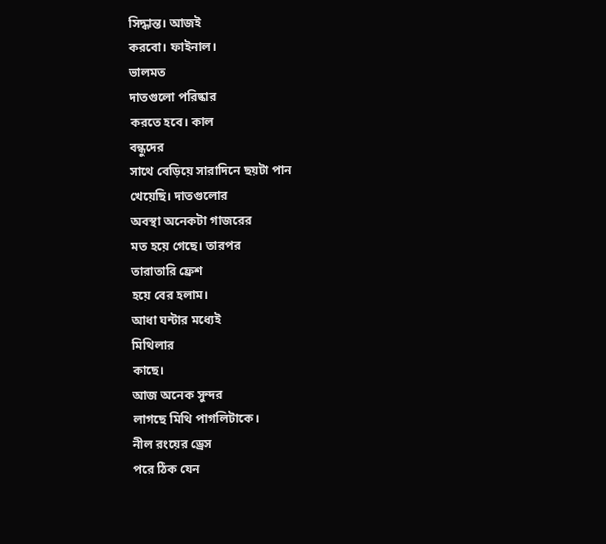সিদ্ধান্ত। আজই
করবো। ফাইনাল।
ভালমত
দাতগুলো পরিষ্কার
করতে হবে। কাল
বন্ধুদের
সাথে বেড়িয়ে সারাদিনে ছয়টা পান
খেয়েছি। দাতগুলোর
অবস্থা অনেকটা গাজরের
মত হয়ে গেছে। তারপর
তারাতারি ফ্রেশ
হয়ে বের হলাম।
আধা ঘন্টার মধ্যেই
মিথিলার
কাছে।
আজ অনেক সুন্দর
লাগছে মিথি পাগলিটাকে।
নীল রংয়ের ড্রেস
পরে ঠিক যেন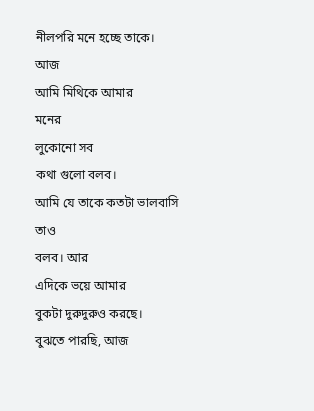নীলপরি মনে হচ্ছে তাকে।
আজ
আমি মিথিকে আমার
মনের
লুকোনো সব
কথা গুলো বলব।
আমি যে তাকে কতটা ভালবাসি তাও
বলব। আর
এদিকে ভয়ে আমার
বুকটা দুরুদুরুও করছে।
বুঝতে পারছি, আজ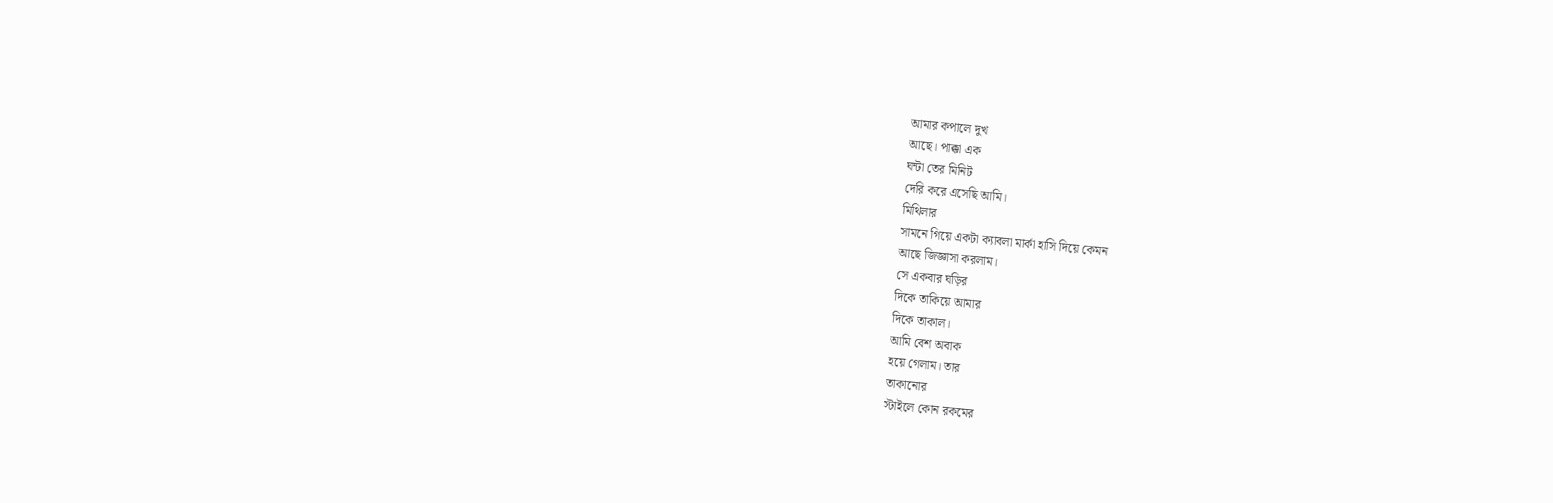আমার কপালে দুখ
আছে। পাক্কা এক
ঘন্টা তের মিনিট
দেরি করে এসেছি আমি।
মিথিলার
সামনে গিয়ে একটা ক্যাবলা মার্কা হাসি দিয়ে কেমন
আছে জিজ্ঞাসা করলাম।
সে একবার ঘড়ির
দিকে তাকিয়ে আমার
দিকে তাকাল।
আমি বেশ অবাক
হয়ে গেলাম। তার
তাকানোর
স্টাইলে কোন রকমের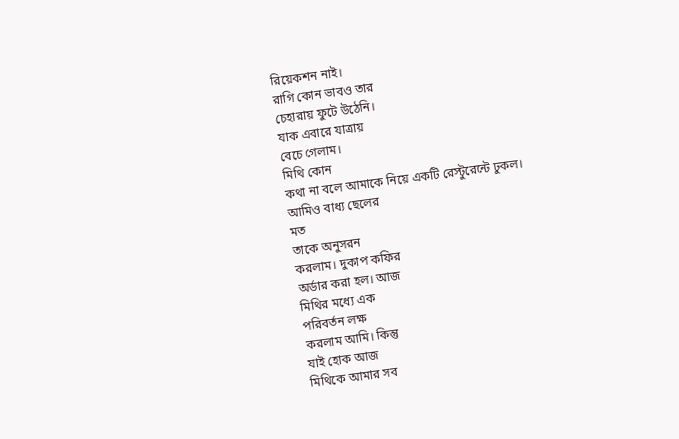রিয়েকশন নাই।
রাগি কোন ভাবও তার
চেহারায় ফুটে উঠেনি।
যাক এবারে যাত্রায়
বেচে গেলাম।
মিথি কোন
কথা না বলে আমাকে নিয়ে একটি রেস্টুরেন্টে ঢুকল।
আমিও বাধ্য ছেলের
মত
তাকে অনুসরন
করলাম। দুকাপ কফির
অর্ডার করা হল। আজ
মিথির মধ্যে এক
পরিবর্তন লক্ষ
করলাম আমি। কিন্তু
যাই হোক আজ
মিথিকে আমার সব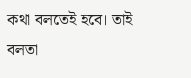কথা বলতেই হবে। তাই
বলতা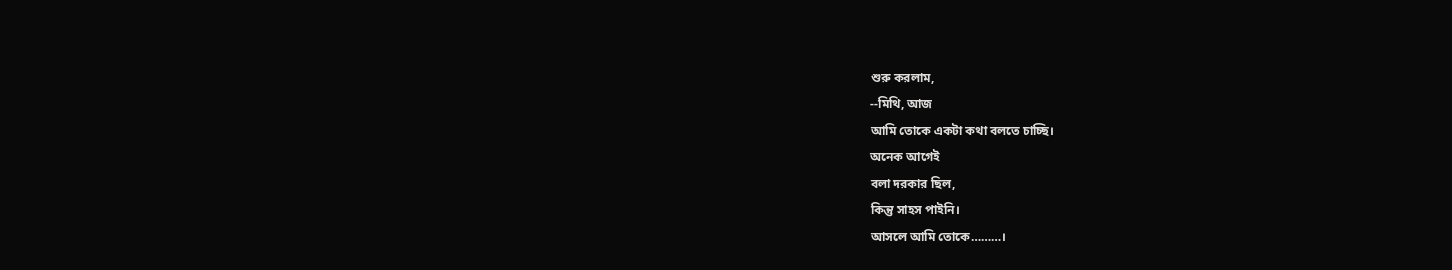শুরু করলাম,
--মিথি, আজ
আমি তোকে একটা কথা বলতে চাচ্ছি।
অনেক আগেই
বলা দরকার ছিল,
কিন্তু সাহস পাইনি।
আসলে আমি তোকে………।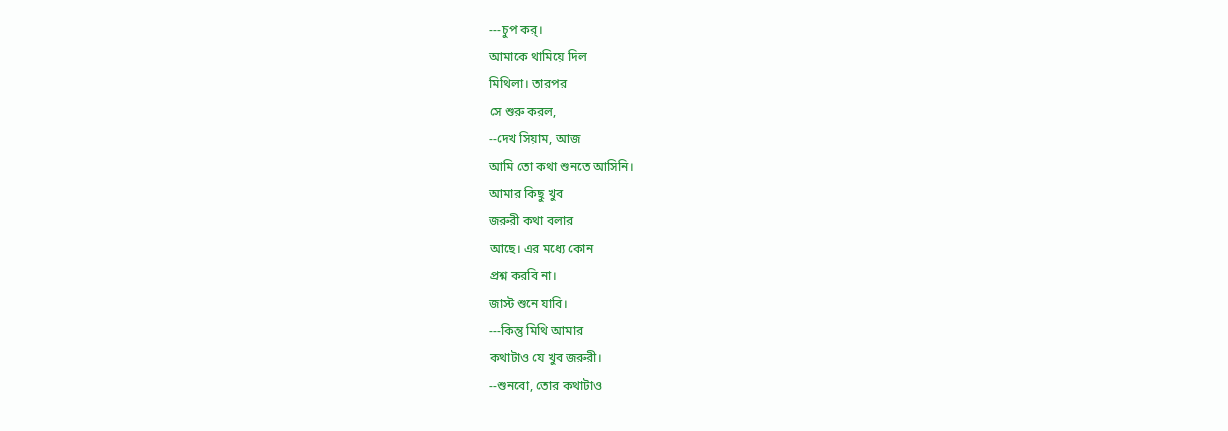---চুপ কর্।
আমাকে থামিয়ে দিল
মিথিলা। তারপর
সে শুরু করল,
--দেখ সিয়াম, আজ
আমি তো কথা শুনতে আসিনি।
আমার কিছু খুব
জরুরী কথা বলার
আছে। এর মধ্যে কোন
প্রশ্ন করবি না।
জাস্ট শুনে যাবি।
---কিন্তু মিথি আমার
কথাটাও যে খুব জরুরী।
--শুনবো, তোর কথাটাও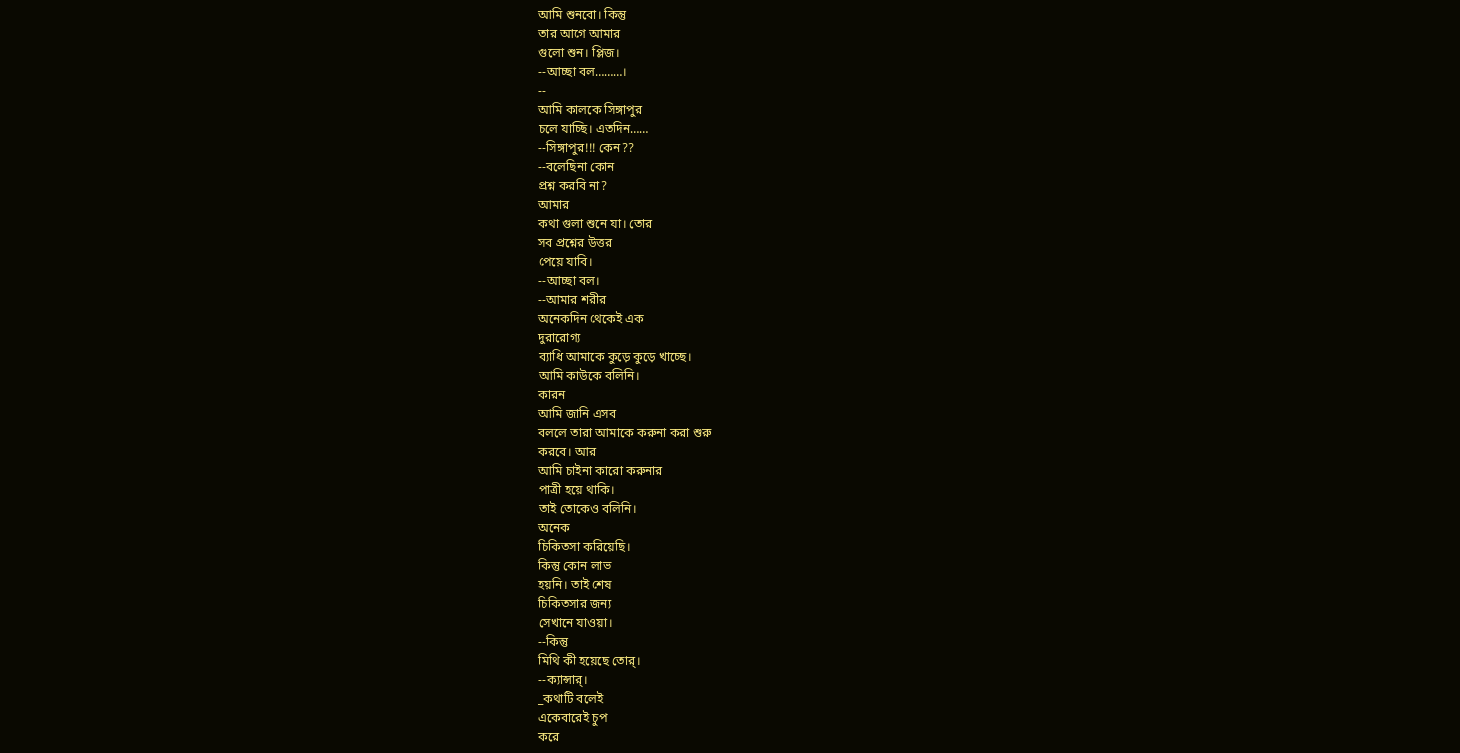আমি শুনবো। কিন্তু
তার আগে আমার
গুলো শুন। প্লিজ।
--আচ্ছা বল………।
--
আমি কালকে সিঙ্গাপুর
চলে যাচ্ছি। এতদিন……
--সিঙ্গাপুর!!! কেন??
--বলেছিনা কোন
প্রশ্ন করবি না?
আমার
কথা গুলা শুনে যা। তোর
সব প্রশ্নের উত্তর
পেয়ে যাবি।
--আচ্ছা বল।
--আমার শরীর
অনেকদিন থেকেই এক
দুরারোগ্য
ব্যাধি আমাকে কুড়ে কুড়ে খাচ্ছে।
আমি কাউকে বলিনি।
কারন
আমি জানি এসব
বললে তারা আমাকে করুনা করা শুরু
করবে। আর
আমি চাইনা কারো করুনার
পাত্রী হয়ে থাকি।
তাই তোকেও বলিনি।
অনেক
চিকিতসা করিয়েছি।
কিন্তু কোন লাভ
হয়নি। তাই শেষ
চিকিতসার জন্য
সেখানে যাওয়া।
--কিন্তু
মিথি কী হয়েছে তোর্।
--ক্যান্সার্।
_কথাটি বলেই
একেবারেই চুপ
করে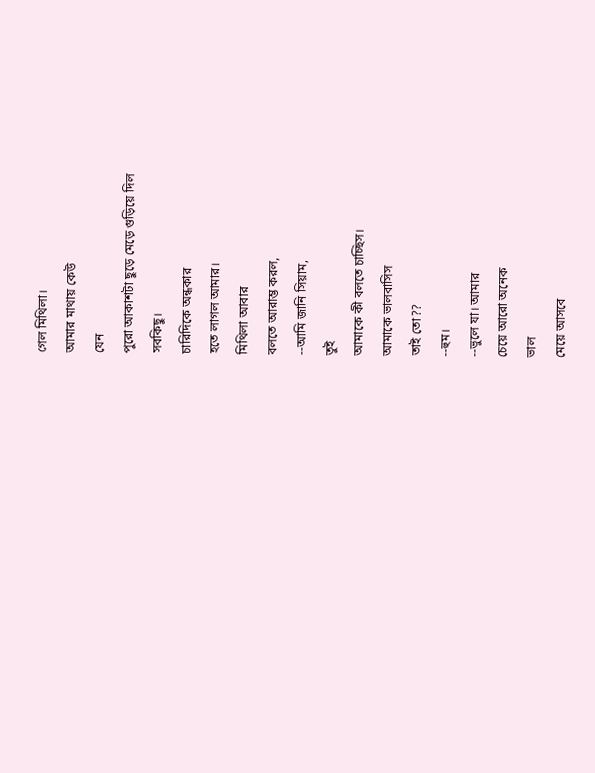গেল মিথিলা।
আমার মাথায় কেউ
যেন
পুরো আকাশটা ছুড়ে মেড়ে গুড়িয়ে দিল
সবকিছু।
চারিদিকে অন্ধকার
হতে লাগল আমার।
মিথিলা আবার
বলতে আরাম্ভ করল,
--আমি জানি সিয়াম,
তুই
আমাকে কী বলতে চাচ্ছিস।
আমাকে ভালবাসিস
তাই তো??
--হুম।
--ভুলে যা। আমার
চেয়ে আরো অনেক
ভাল
মেয়ে আসবে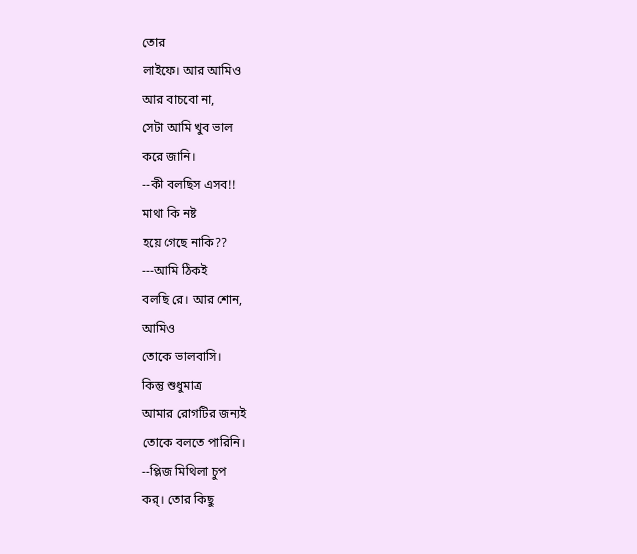তোর
লাইফে। আর আমিও
আর বাচবো না,
সেটা আমি খুব ভাল
করে জানি।
--কী বলছিস এসব!!
মাথা কি নষ্ট
হয়ে গেছে নাকি??
---আমি ঠিকই
বলছি রে। আর শোন,
আমিও
তোকে ভালবাসি।
কিন্তু শুধুমাত্র
আমার রোগটির জন্যই
তোকে বলতে পারিনি।
--প্লিজ মিথিলা চুপ
কর্। তোর কিছু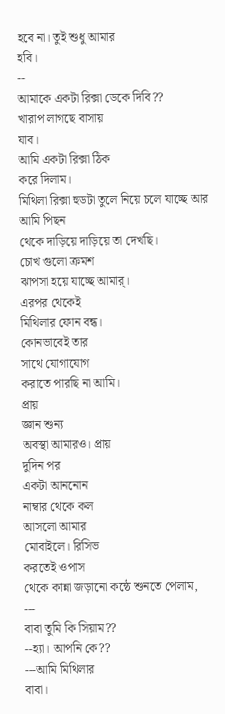হবে না। তুই শুধু আমার
হবি।
--
আমাকে একটা রিক্সা ডেকে দিবি??
খারাপ লাগছে বাসায়
যাব।
আমি একটা রিক্সা ঠিক
করে দিলাম।
মিথিলা রিক্সা হুডটা তুলে নিয়ে চলে যাচ্ছে আর
আমি পিছন
থেকে দাড়িয়ে দাড়িয়ে তা দেখছি।
চোখ গুলো ক্রমশ
ঝাপসা হয়ে যাচ্ছে আমার্।
এরপর থেকেই
মিথিলার ফোন বন্ধ।
কোনভাবেই তার
সাথে যোগাযোগ
করাতে পারছি না আমি।
প্রায়
জ্ঞান শুন্য
অবস্থা আমারও। প্রায়
দুদিন পর
একটা আননোন
নাম্বার থেকে কল
আসলো আমার
মোবাইলে। রিসিভ
করতেই ওপাস
থেকে কান্না জড়ানো কন্ঠে শুনতে পেলাম,
---
বাবা তুমি কি সিয়াম??
--হ্যা। আপনি কে??
---আমি মিথিলার
বাবা।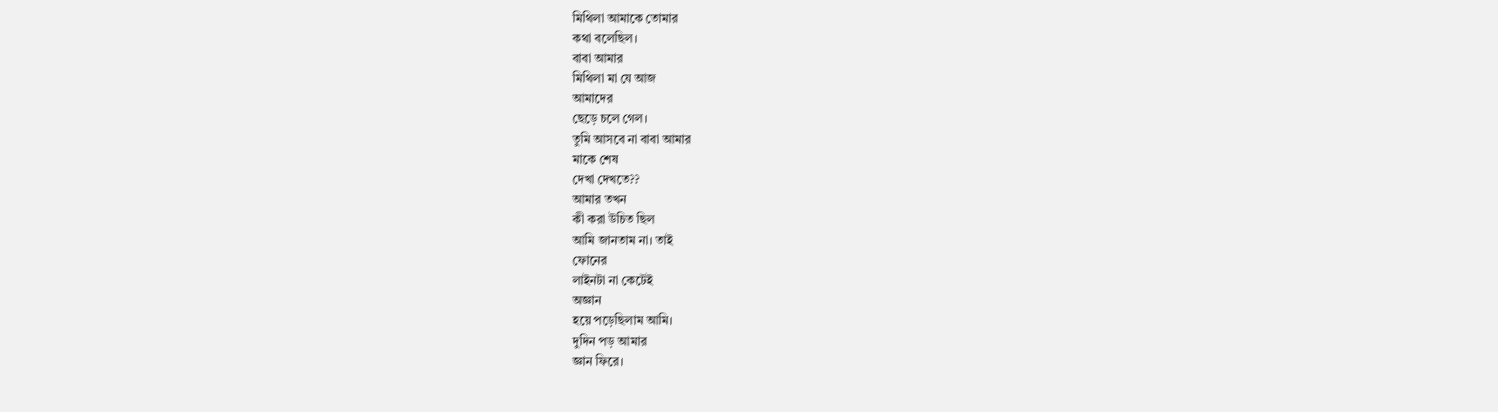মিথিলা আমাকে তোমার
কথা বলেছিল।
বাবা আমার
মিথিলা মা যে আজ
আমাদের
ছেড়ে চলে গেল।
তুমি আসবে না বাবা আমার
মাকে শেষ
দেখা দেখতে??
আমার তখন
কী করা উচিত ছিল
আমি জানতাম না। তাই
ফোনের
লাইনটা না কেটেই
অজ্ঞান
হয়ে পড়েছিলাম আমি।
দুদিন পড় আমার
জ্ঞান ফিরে।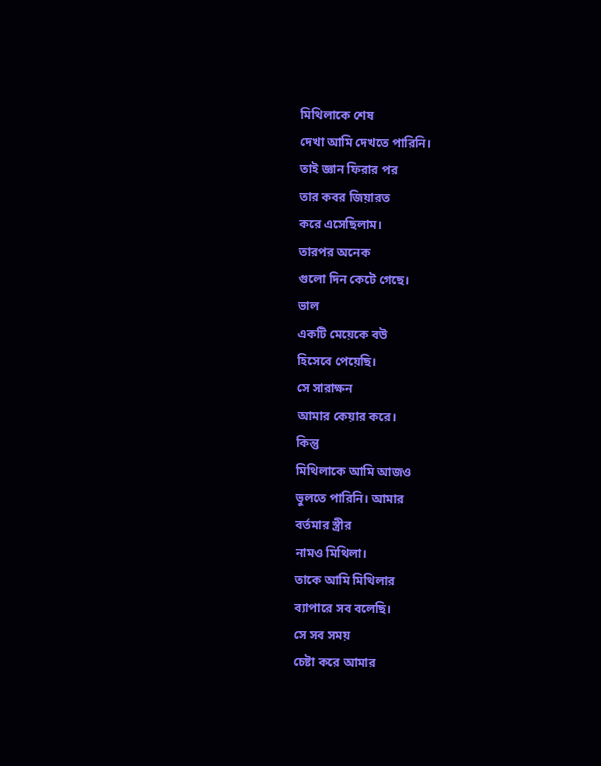মিথিলাকে শেষ
দেখা আমি দেখতে পারিনি।
তাই জ্ঞান ফিরার পর
তার কবর জিয়ারত
করে এসেছিলাম।
তারপর অনেক
গুলো দিন কেটে গেছে।
ভাল
একটি মেয়েকে বউ
হিসেবে পেয়েছি।
সে সারাক্ষন
আমার কেয়ার করে।
কিন্তু
মিথিলাকে আমি আজও
ভুলতে পারিনি। আমার
বর্তমার স্ত্রীর
নামও মিথিলা।
তাকে আমি মিথিলার
ব্যাপারে সব বলেছি।
সে সব সময়
চেষ্টা করে আমার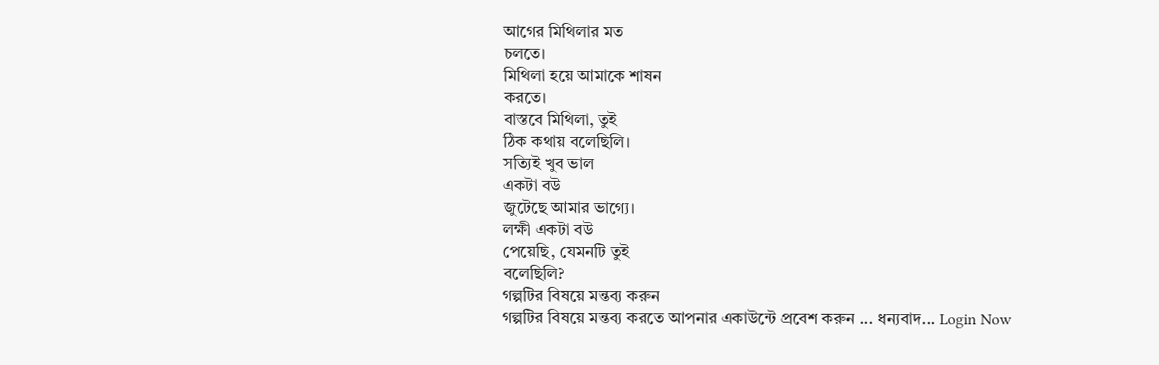আগের মিথিলার মত
চলতে।
মিথিলা হয়ে আমাকে শাষন
করতে।
বাস্তবে মিথিলা, তুই
ঠিক কথায় বলেছিলি।
সত্যিই খুব ভাল
একটা বউ
জুটেছে আমার ভাগ্যে।
লক্ষী একটা বউ
পেয়েছি, যেমনটি তুই
বলেছিলি?
গল্পটির বিষয়ে মন্তব্য করুন
গল্পটির বিষয়ে মন্তব্য করতে আপনার একাউন্টে প্রবেশ করুন ... ধন্যবাদ... Login Now